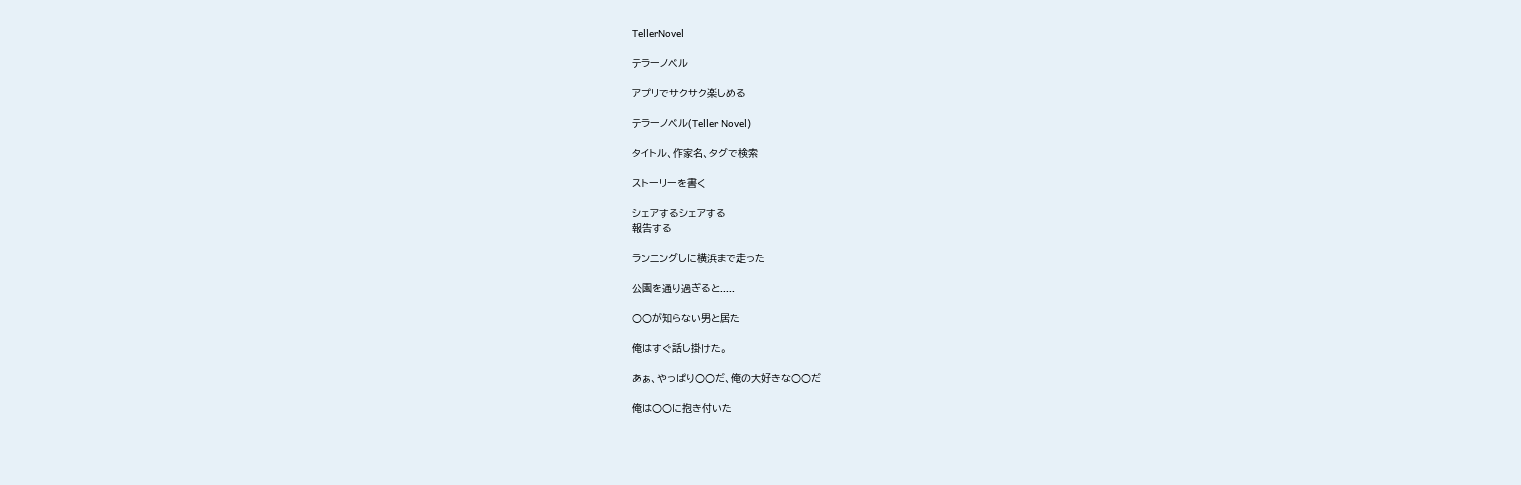TellerNovel

テラーノベル

アプリでサクサク楽しめる

テラーノベル(Teller Novel)

タイトル、作家名、タグで検索

ストーリーを書く

シェアするシェアする
報告する

ランニングしに横浜まで走った

公園を通り過ぎると.....

○○が知らない男と居た

俺はすぐ話し掛けた。

あぁ、やっぱり○○だ、俺の大好きな○○だ

俺は○○に抱き付いた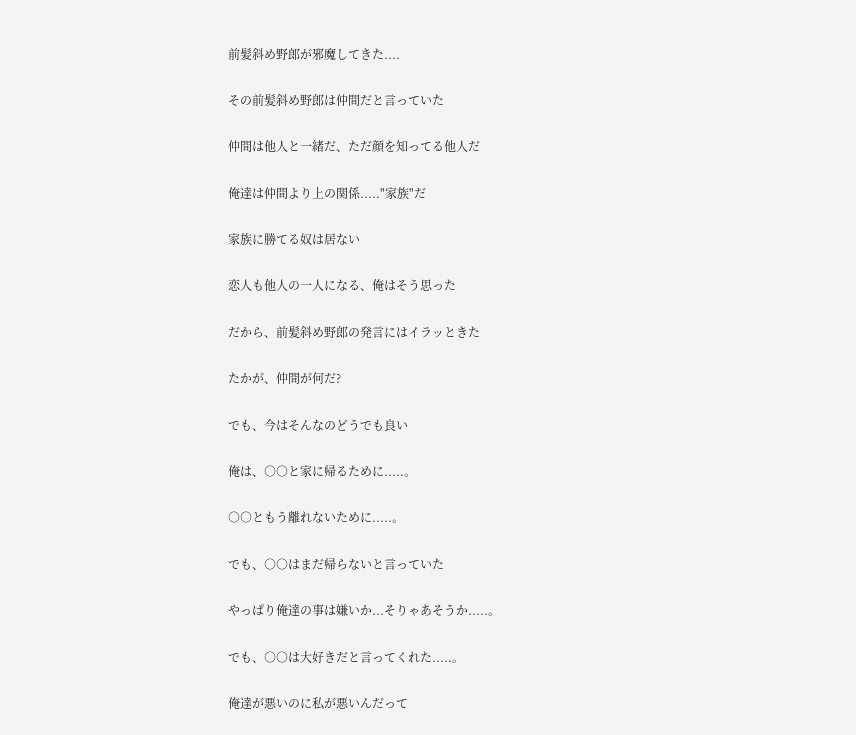前髪斜め野郎が邪魔してきた....

その前髪斜め野郎は仲間だと言っていた

仲間は他人と一緒だ、ただ顔を知ってる他人だ

俺達は仲間より上の関係....."家族"だ

家族に勝てる奴は居ない

恋人も他人の一人になる、俺はそう思った

だから、前髪斜め野郎の発言にはイラッときた

たかが、仲間が何だ?

でも、今はそんなのどうでも良い

俺は、○○と家に帰るために.....。

○○ともう離れないために.....。

でも、○○はまだ帰らないと言っていた

やっぱり俺達の事は嫌いか...そりゃあそうか.....。

でも、○○は大好きだと言ってくれた.....。

俺達が悪いのに私が悪いんだって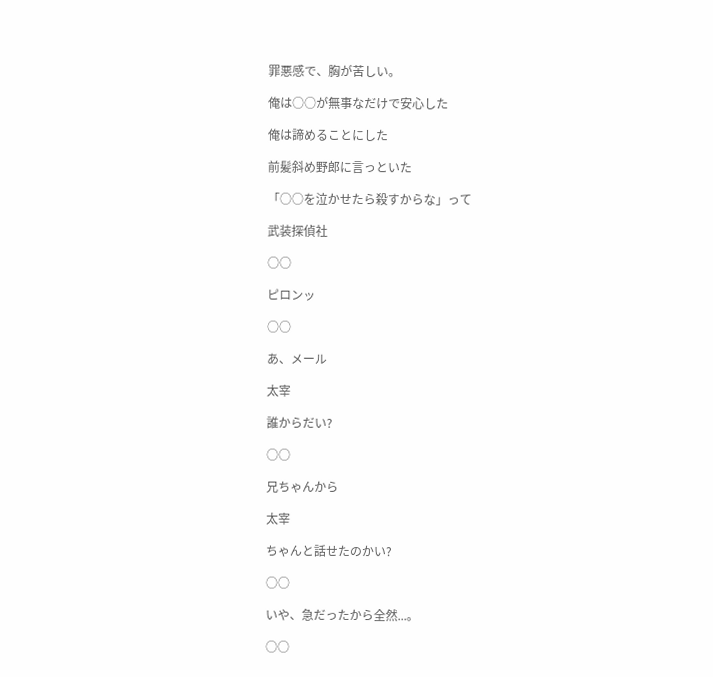罪悪感で、胸が苦しい。

俺は○○が無事なだけで安心した

俺は諦めることにした

前髪斜め野郎に言っといた

「○○を泣かせたら殺すからな」って

武装探偵社

○○

ピロンッ

○○

あ、メール

太宰

誰からだい?

○○

兄ちゃんから

太宰

ちゃんと話せたのかい?

○○

いや、急だったから全然...。

○○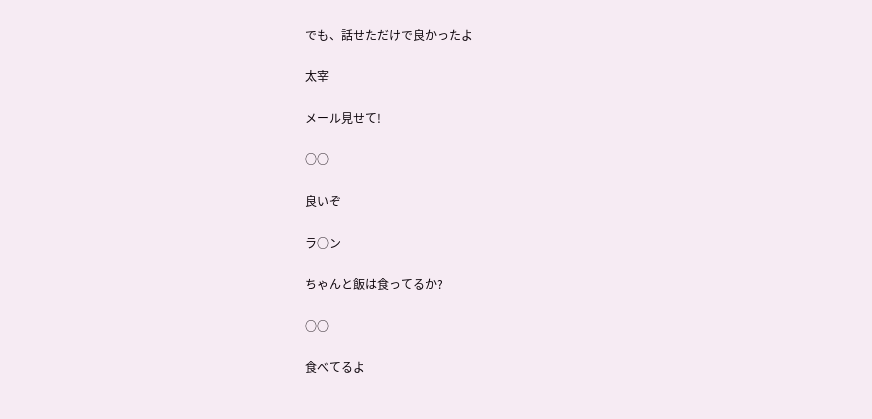でも、話せただけで良かったよ

太宰

メール見せて!

○○

良いぞ

ラ○ン

ちゃんと飯は食ってるか?

○○

食べてるよ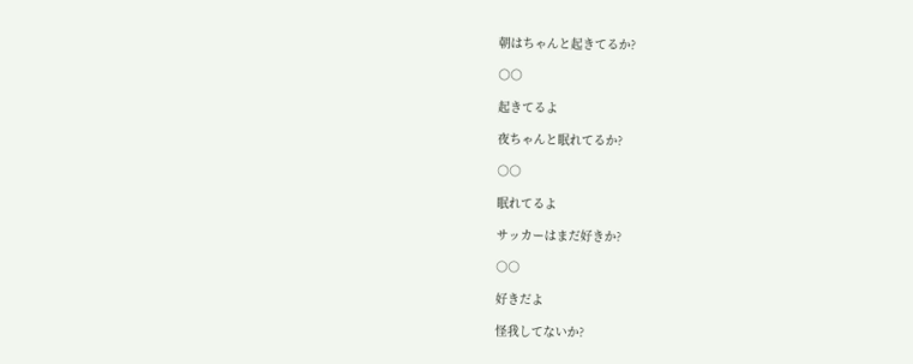朝はちゃんと起きてるか?

○○

起きてるよ

夜ちゃんと眠れてるか?

○○

眠れてるよ

サッカーはまだ好きか?

○○

好きだよ

怪我してないか?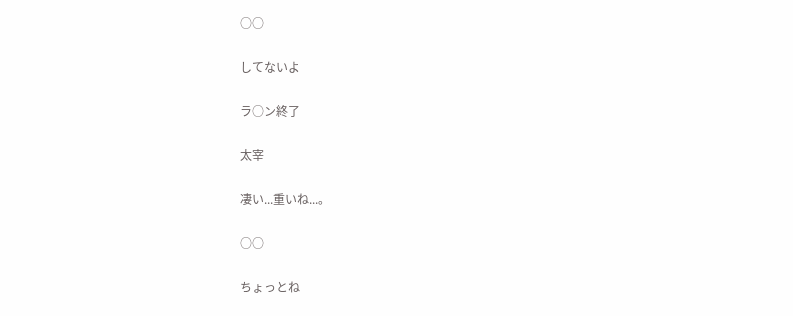○○

してないよ

ラ○ン終了

太宰

凄い...重いね...。

○○

ちょっとね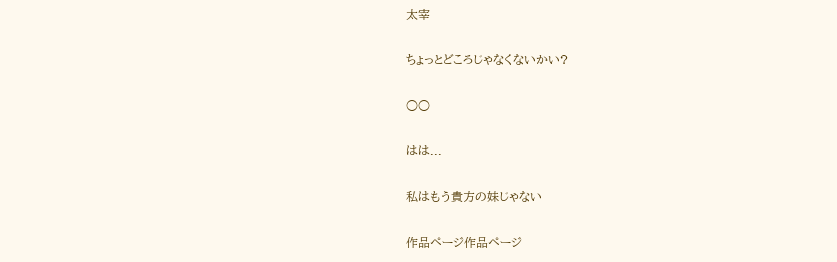太宰

ちょっとどころじゃなくないかい?

○○

はは...

私はもう貴方の妹じゃない

作品ページ作品ページ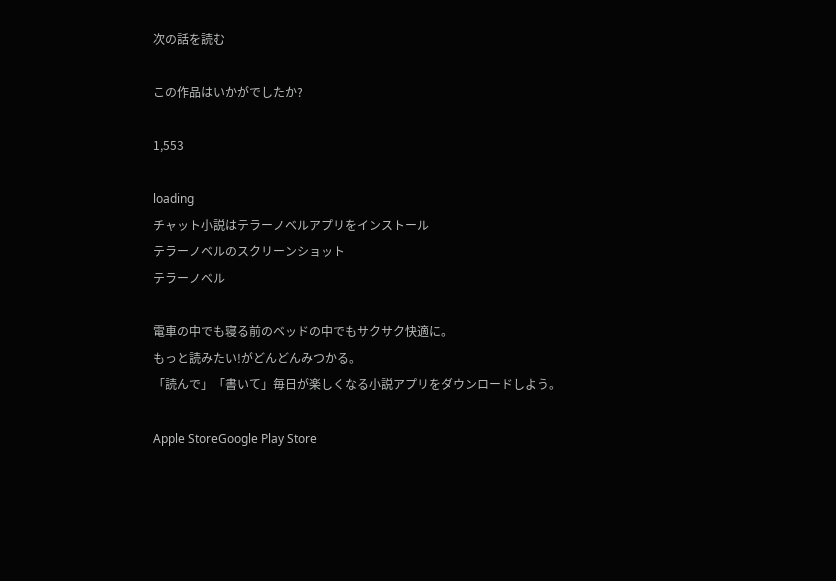次の話を読む

この作品はいかがでしたか?

1,553

loading
チャット小説はテラーノベルアプリをインストール
テラーノベルのスクリーンショット
テラーノベル

電車の中でも寝る前のベッドの中でもサクサク快適に。
もっと読みたい!がどんどんみつかる。
「読んで」「書いて」毎日が楽しくなる小説アプリをダウンロードしよう。

Apple StoreGoogle Play Store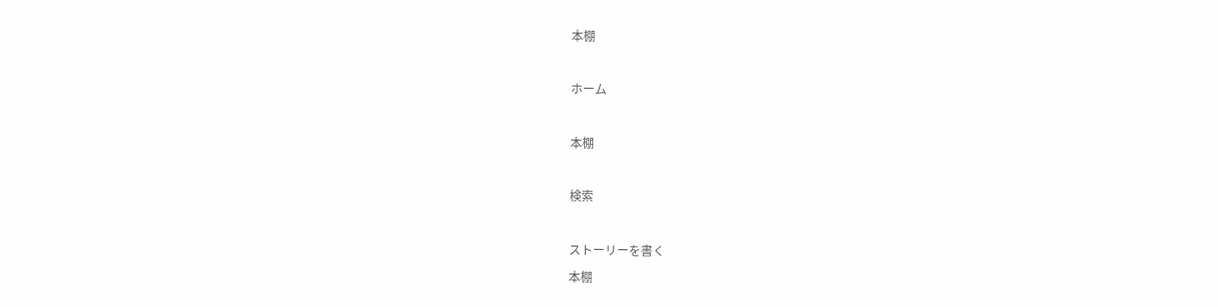本棚

ホーム

本棚

検索

ストーリーを書く
本棚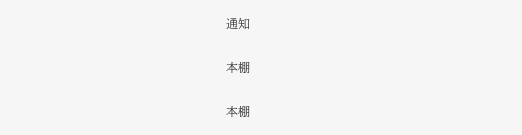通知

本棚

本棚